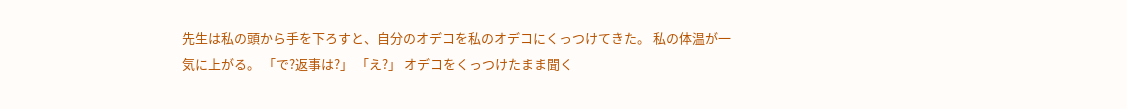先生は私の頭から手を下ろすと、自分のオデコを私のオデコにくっつけてきた。 私の体温が一気に上がる。 「で?返事は?」 「え?」 オデコをくっつけたまま聞く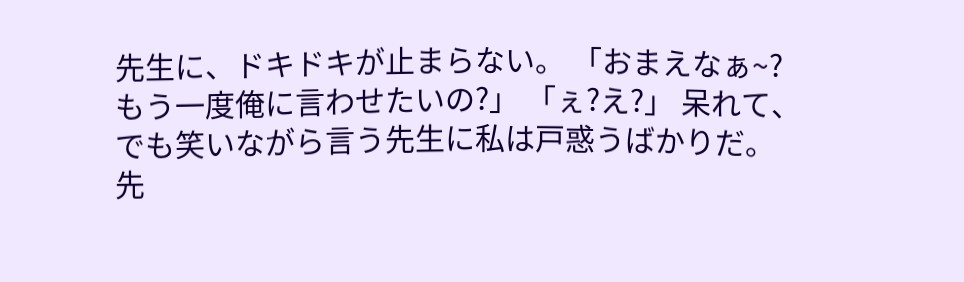先生に、ドキドキが止まらない。 「おまえなぁ~?もう一度俺に言わせたいの?」 「ぇ?え?」 呆れて、でも笑いながら言う先生に私は戸惑うばかりだ。 先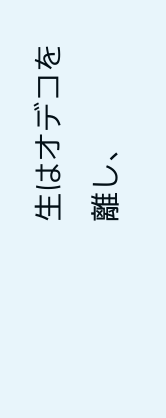生はオデコを離し、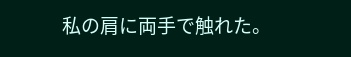私の肩に両手で触れた。